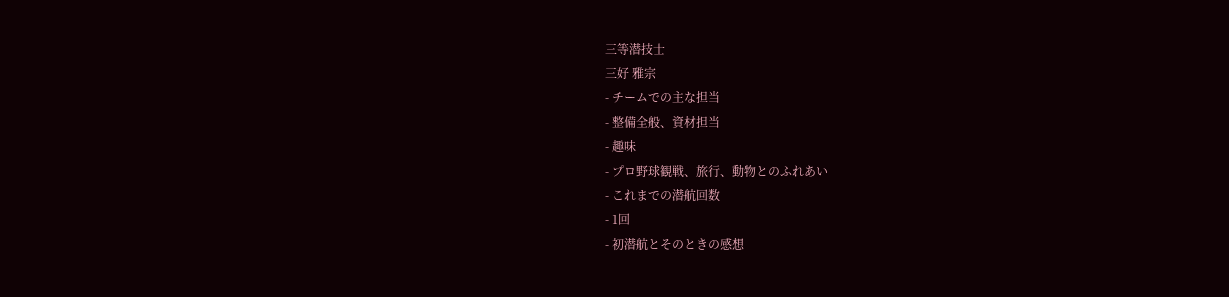三等潜技士
三好 雅宗
- チームでの主な担当
- 整備全般、資材担当
- 趣味
- プロ野球観戦、旅行、動物とのふれあい
- これまでの潜航回数
- 1回
- 初潜航とそのときの感想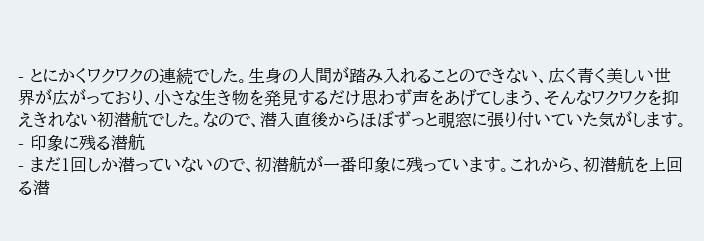- とにかくワクワクの連続でした。生身の人間が踏み入れることのできない、広く青く美しい世界が広がっており、小さな生き物を発見するだけ思わず声をあげてしまう、そんなワクワクを抑えきれない初潜航でした。なので、潜入直後からほぼずっと覗窓に張り付いていた気がします。
- 印象に残る潜航
- まだ1回しか潜っていないので、初潜航が一番印象に残っています。これから、初潜航を上回る潜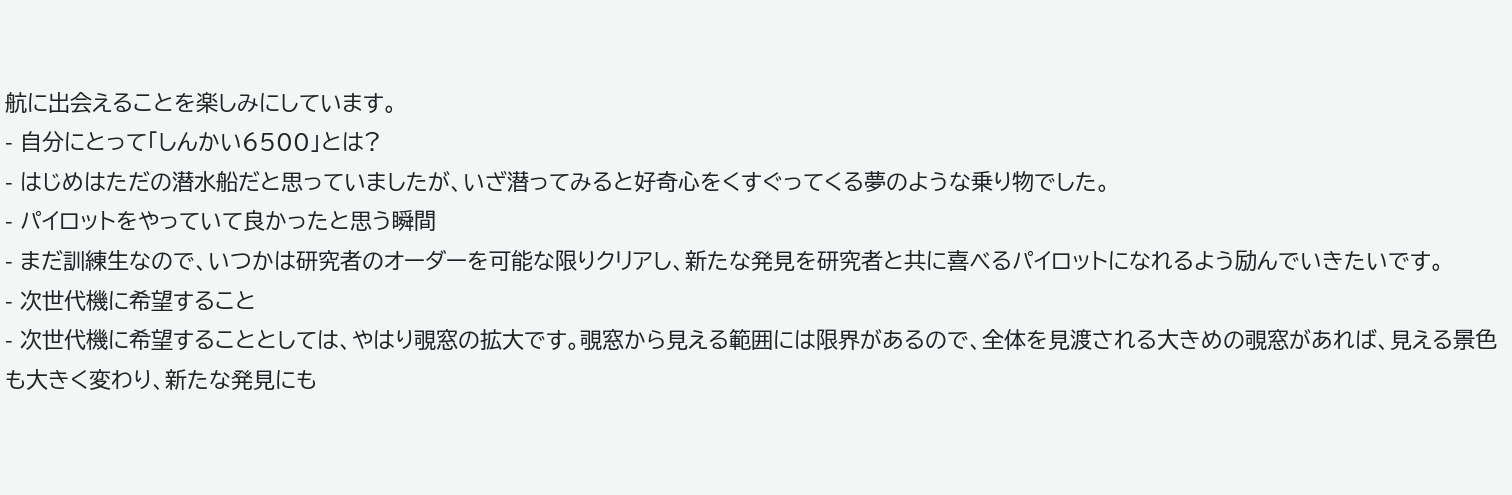航に出会えることを楽しみにしています。
- 自分にとって「しんかい6500」とは?
- はじめはただの潜水船だと思っていましたが、いざ潜ってみると好奇心をくすぐってくる夢のような乗り物でした。
- パイロットをやっていて良かったと思う瞬間
- まだ訓練生なので、いつかは研究者のオーダーを可能な限りクリアし、新たな発見を研究者と共に喜べるパイロットになれるよう励んでいきたいです。
- 次世代機に希望すること
- 次世代機に希望することとしては、やはり覗窓の拡大です。覗窓から見える範囲には限界があるので、全体を見渡される大きめの覗窓があれば、見える景色も大きく変わり、新たな発見にも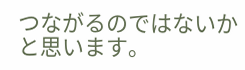つながるのではないかと思います。